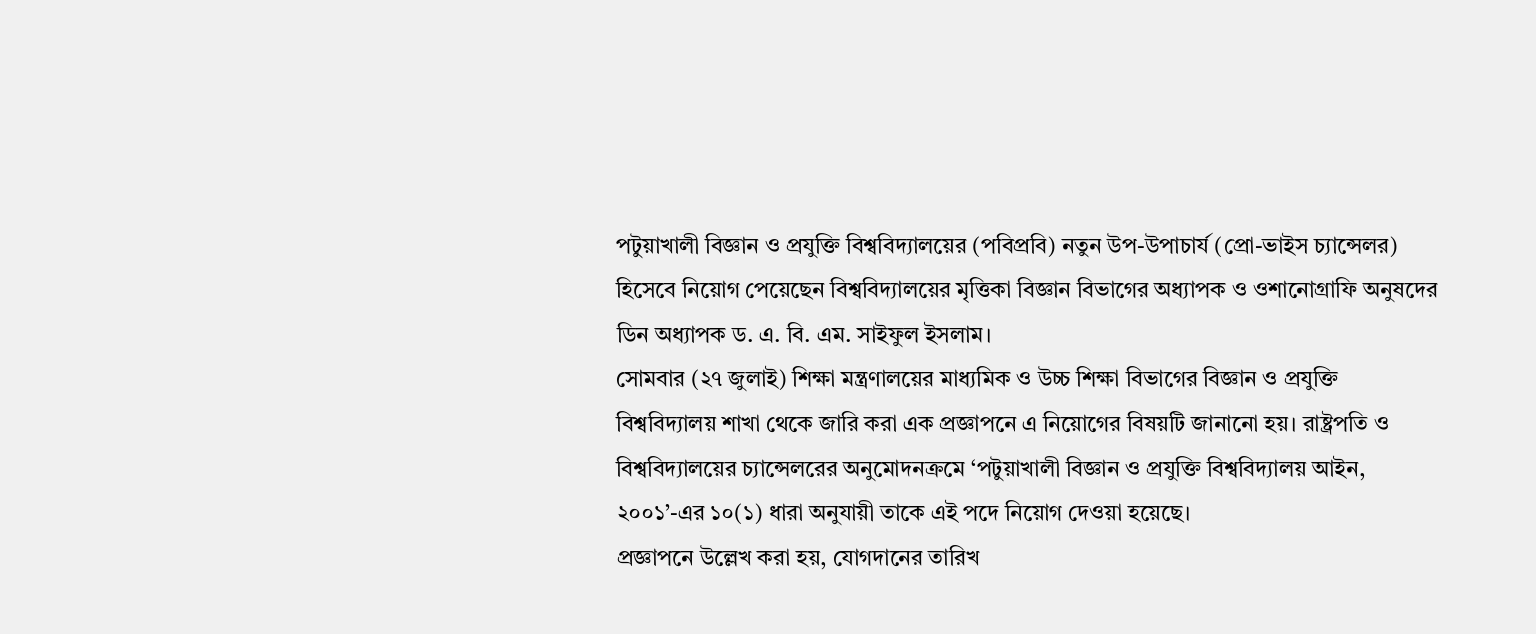পটুয়াখালী বিজ্ঞান ও প্রযুক্তি বিশ্ববিদ্যালয়ের (পবিপ্রবি) নতুন উপ-উপাচার্য (প্রো-ভাইস চ্যান্সেলর) হিসেবে নিয়োগ পেয়েছেন বিশ্ববিদ্যালয়ের মৃত্তিকা বিজ্ঞান বিভাগের অধ্যাপক ও ওশানোগ্রাফি অনুষদের ডিন অধ্যাপক ড. এ. বি. এম. সাইফুল ইসলাম।
সোমবার (২৭ জুলাই) শিক্ষা মন্ত্রণালয়ের মাধ্যমিক ও উচ্চ শিক্ষা বিভাগের বিজ্ঞান ও প্রযুক্তি বিশ্ববিদ্যালয় শাখা থেকে জারি করা এক প্রজ্ঞাপনে এ নিয়োগের বিষয়টি জানানো হয়। রাষ্ট্রপতি ও বিশ্ববিদ্যালয়ের চ্যান্সেলরের অনুমোদনক্রমে ‘পটুয়াখালী বিজ্ঞান ও প্রযুক্তি বিশ্ববিদ্যালয় আইন, ২০০১’-এর ১০(১) ধারা অনুযায়ী তাকে এই পদে নিয়োগ দেওয়া হয়েছে।
প্রজ্ঞাপনে উল্লেখ করা হয়, যোগদানের তারিখ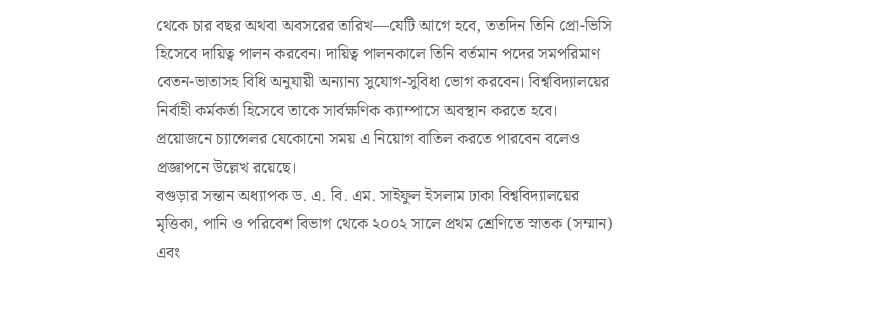থেকে চার বছর অথবা অবসরের তারিখ—যেটি আগে হবে, ততদিন তিনি প্রো-ভিসি হিসেবে দায়িত্ব পালন করবেন। দায়িত্ব পালনকালে তিনি বর্তমান পদের সমপরিমাণ বেতন-ভাতাসহ বিধি অনুযায়ী অন্যান্য সুযোগ-সুবিধা ভোগ করবেন। বিশ্ববিদ্যালয়ের নির্বাহী কর্মকর্তা হিসেবে তাকে সার্বক্ষণিক ক্যাম্পাসে অবস্থান করতে হবে। প্রয়োজনে চ্যান্সেলর যেকোনো সময় এ নিয়োগ বাতিল করতে পারবেন বলেও প্রজ্ঞাপনে উল্লেখ রয়েছে।
বগুড়ার সন্তান অধ্যাপক ড. এ. বি. এম. সাইফুল ইসলাম ঢাকা বিশ্ববিদ্যালয়ের মৃত্তিকা, পানি ও পরিবেশ বিভাগ থেকে ২০০২ সালে প্রথম শ্রেণিতে স্নাতক (সম্মান) এবং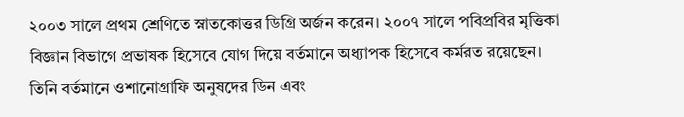২০০৩ সালে প্রথম শ্রেণিতে স্নাতকোত্তর ডিগ্রি অর্জন করেন। ২০০৭ সালে পবিপ্রবির মৃত্তিকা বিজ্ঞান বিভাগে প্রভাষক হিসেবে যোগ দিয়ে বর্তমানে অধ্যাপক হিসেবে কর্মরত রয়েছেন।
তিনি বর্তমানে ওশানোগ্রাফি অনুষদের ডিন এবং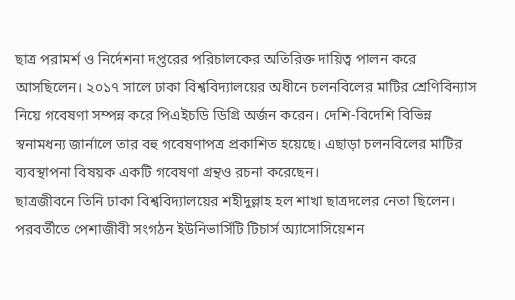ছাত্র পরামর্শ ও নির্দেশনা দপ্তরের পরিচালকের অতিরিক্ত দায়িত্ব পালন করে আসছিলেন। ২০১৭ সালে ঢাকা বিশ্ববিদ্যালয়ের অধীনে চলনবিলের মাটির শ্রেণিবিন্যাস নিয়ে গবেষণা সম্পন্ন করে পিএইচডি ডিগ্রি অর্জন করেন। দেশি-বিদেশি বিভিন্ন স্বনামধন্য জার্নালে তার বহু গবেষণাপত্র প্রকাশিত হয়েছে। এছাড়া চলনবিলের মাটির ব্যবস্থাপনা বিষয়ক একটি গবেষণা গ্রন্থও রচনা করেছেন।
ছাত্রজীবনে তিনি ঢাকা বিশ্ববিদ্যালয়ের শহীদুল্লাহ হল শাখা ছাত্রদলের নেতা ছিলেন। পরবর্তীতে পেশাজীবী সংগঠন ইউনিভার্সিটি টিচার্স অ্যাসোসিয়েশন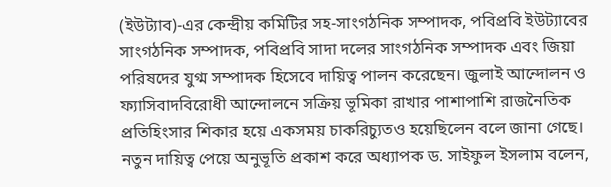(ইউট্যাব)-এর কেন্দ্রীয় কমিটির সহ-সাংগঠনিক সম্পাদক, পবিপ্রবি ইউট্যাবের সাংগঠনিক সম্পাদক, পবিপ্রবি সাদা দলের সাংগঠনিক সম্পাদক এবং জিয়া পরিষদের যুগ্ম সম্পাদক হিসেবে দায়িত্ব পালন করেছেন। জুলাই আন্দোলন ও ফ্যাসিবাদবিরোধী আন্দোলনে সক্রিয় ভূমিকা রাখার পাশাপাশি রাজনৈতিক প্রতিহিংসার শিকার হয়ে একসময় চাকরিচ্যুতও হয়েছিলেন বলে জানা গেছে।
নতুন দায়িত্ব পেয়ে অনুভূতি প্রকাশ করে অধ্যাপক ড. সাইফুল ইসলাম বলেন,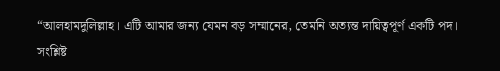“আলহামদুলিল্লাহ। এটি আমার জন্য যেমন বড় সম্মানের, তেমনি অত্যন্ত দায়িত্বপূর্ণ একটি পদ। সংশ্লিষ্ট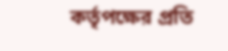কর্তৃপক্ষের প্রতি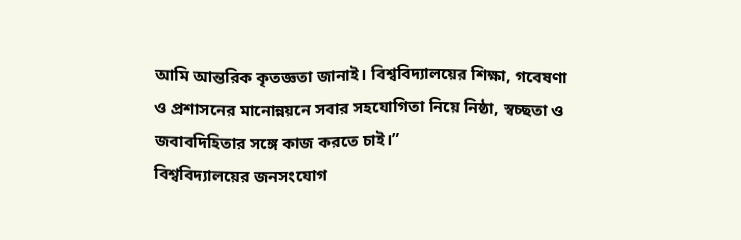আমি আন্তরিক কৃতজ্ঞতা জানাই। বিশ্ববিদ্যালয়ের শিক্ষা, গবেষণা ও প্রশাসনের মানোন্নয়নে সবার সহযোগিতা নিয়ে নিষ্ঠা, স্বচ্ছতা ও জবাবদিহিতার সঙ্গে কাজ করতে চাই।”
বিশ্ববিদ্যালয়ের জনসংযোগ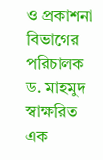ও প্রকাশনা বিভাগের পরিচালক ড. মাহমুদ স্বাক্ষরিত এক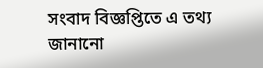সংবাদ বিজ্ঞপ্তিতে এ তথ্য জানানো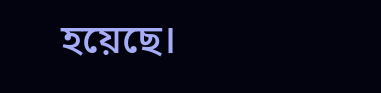হয়েছে।